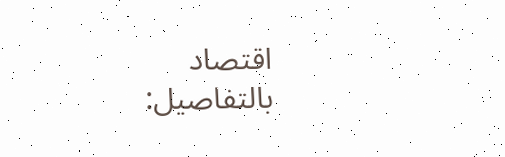اقتصاد
بالتفاصيل: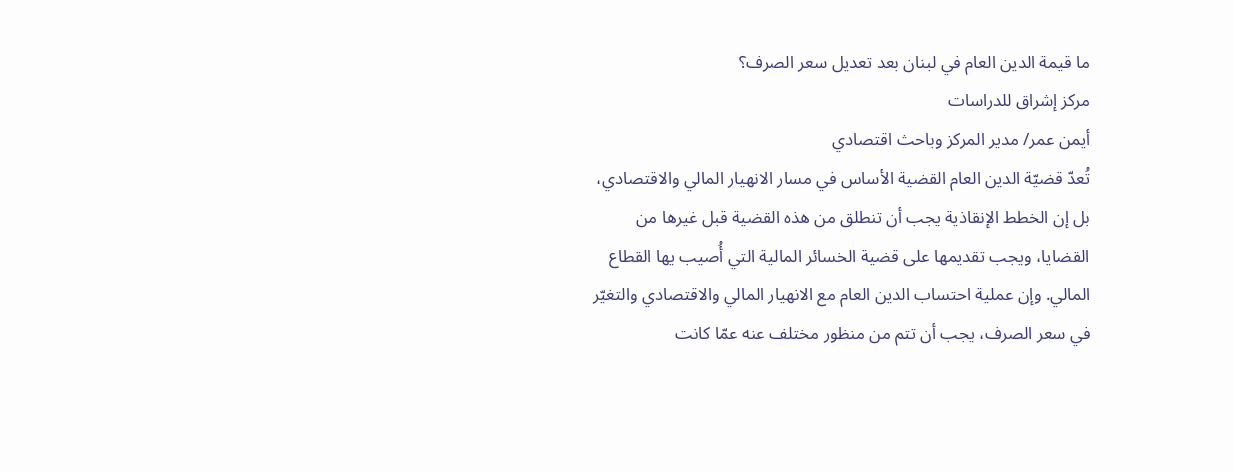ما قيمة الدين العام في لبنان بعد تعديل سعر الصرف؟
مركز إشراق للدراسات
أيمن عمر/ مدير المركز وباحث اقتصادي
تُعدّ قضيّة الدين العام القضية الأساس في مسار الانهيار المالي والاقتصادي، بل إن الخطط الإنقاذية يجب أن تنطلق من هذه القضية قبل غيرها من القضايا، ويجب تقديمها على قضية الخسائر المالية التي أُصيب يها القطاع المالي. وإن عملية احتساب الدين العام مع الانهيار المالي والاقتصادي والتغيّر في سعر الصرف، يجب أن تتم من منظور مختلف عنه عمّا كانت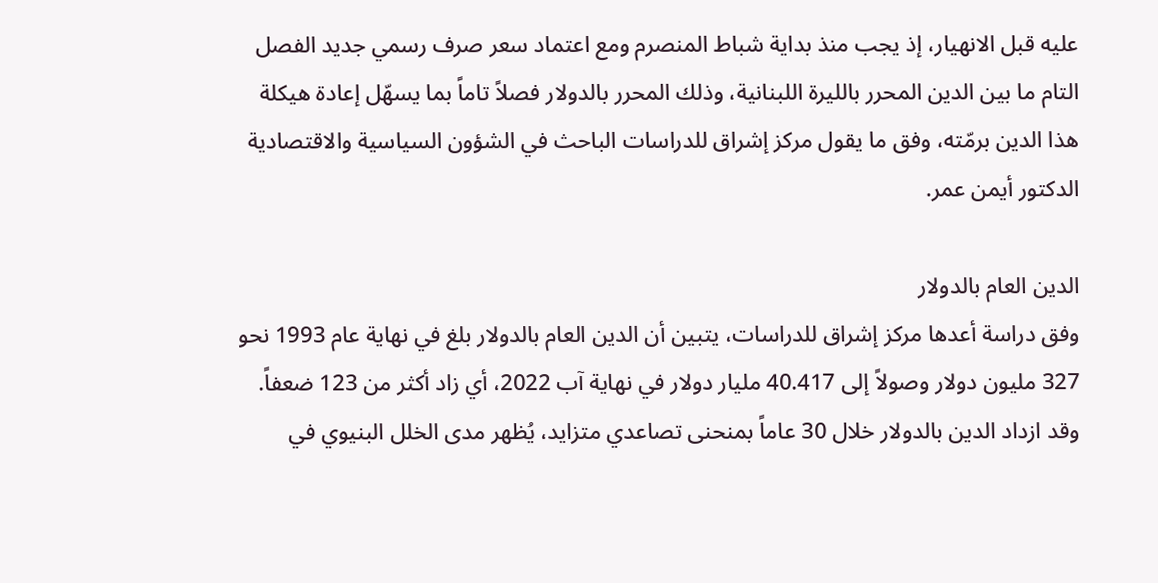عليه قبل الانهيار، إذ يجب منذ بداية شباط المنصرم ومع اعتماد سعر صرف رسمي جديد الفصل التام ما بين الدين المحرر بالليرة اللبنانية، وذلك المحرر بالدولار فصلاً تاماً بما يسهّل إعادة هيكلة هذا الدين برمّته، وفق ما يقول مركز إشراق للدراسات الباحث في الشؤون السياسية والاقتصادية الدكتور أيمن عمر.

الدين العام بالدولار
وفق دراسة أعدها مركز إشراق للدراسات، يتبين أن الدين العام بالدولار بلغ في نهاية عام 1993 نحو 327 مليون دولار وصولاً إلى 40.417 مليار دولار في نهاية آب 2022، أي زاد أكثر من 123 ضعفاً. وقد ازداد الدين بالدولار خلال 30 عاماً بمنحنى تصاعدي متزايد، يُظهر مدى الخلل البنيوي في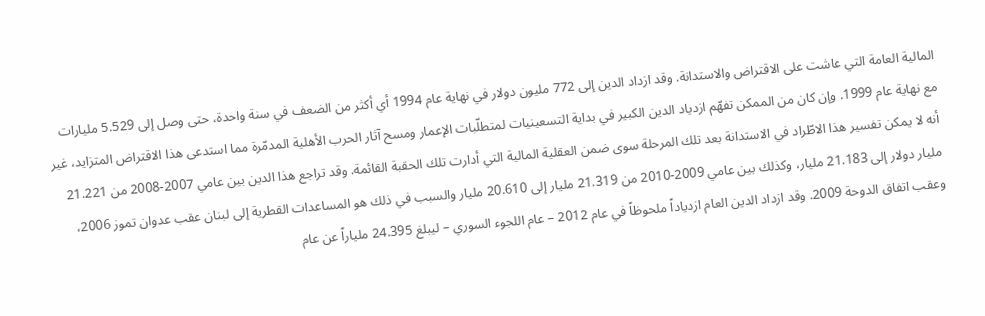المالية العامة التي عاشت على الاقتراض والاستدانة. وقد ازداد الدين إلى 772 مليون دولار في نهاية عام 1994 أي أكثر من الضعف في سنة واحدة، حتى وصل إلى 5.529 مليارات مع نهاية عام 1999. وإن كان من الممكن تفهّم ازدياد الدين الكبير في بداية التسعينيات لمتطلّبات الإعمار ومسح آثار الحرب الأهلية المدمّرة مما استدعى هذا الاقتراض المتزايد، غير أنه لا يمكن تفسير هذا الاطّراد في الاستدانة بعد تلك المرحلة سوى ضمن العقلية المالية التي أدارت تلك الحقبة القائمة. وقد تراجع هذا الدين بين عامي 2007-2008 من 21.221 مليار دولار إلى 21.183 مليار، وكذلك بين عامي 2009-2010 من 21.319 مليار إلى 20.610 مليار والسبب في ذلك هو المساعدات القطرية إلى لبنان عقب عدوان تموز 2006، وعقب اتفاق الدوحة 2009. وقد ازداد الدين العام ازدياداً ملحوظاً في عام 2012 – عام اللجوء السوري – ليبلغ 24.395 ملياراً عن عام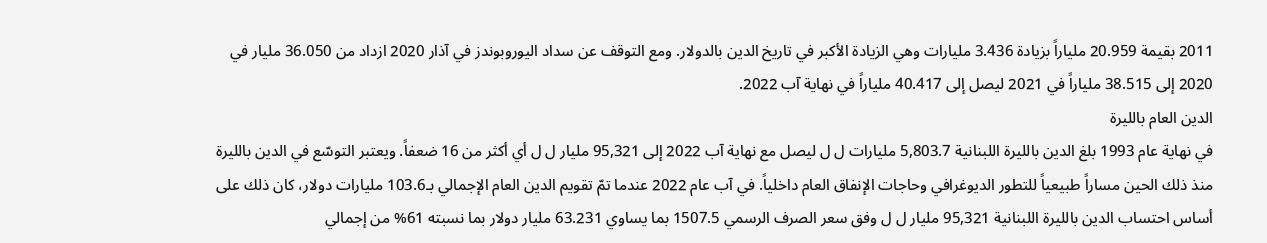2011 بقيمة 20.959 ملياراً بزيادة 3.436 مليارات وهي الزيادة الأكبر في تاريخ الدين بالدولار. ومع التوقف عن سداد اليوروبوندز في آذار 2020 ازداد من 36.050 مليار في 2020 إلى 38.515 ملياراً في 2021 ليصل إلى 40.417 ملياراً في نهاية آب 2022.
الدين العام بالليرة
في نهاية عام 1993 بلغ الدين بالليرة اللبنانية 5,803.7 مليارات ل ل ليصل مع نهاية آب 2022 إلى 95,321 مليار ل ل أي أكثر من 16 ضعفاً. ويعتبر التوسّع في الدين بالليرة منذ ذلك الحين مساراً طبيعياً للتطور الديوغرافي وحاجات الإنفاق العام داخلياً. في آب عام 2022 عندما تمّ تقويم الدين العام الإجمالي بـ103.6 مليارات دولار، كان ذلك على أساس احتساب الدين بالليرة اللبنانية 95,321 مليار ل ل وفق سعر الصرف الرسمي 1507.5 بما يساوي 63.231 مليار دولار بما نسبته 61% من إجمالي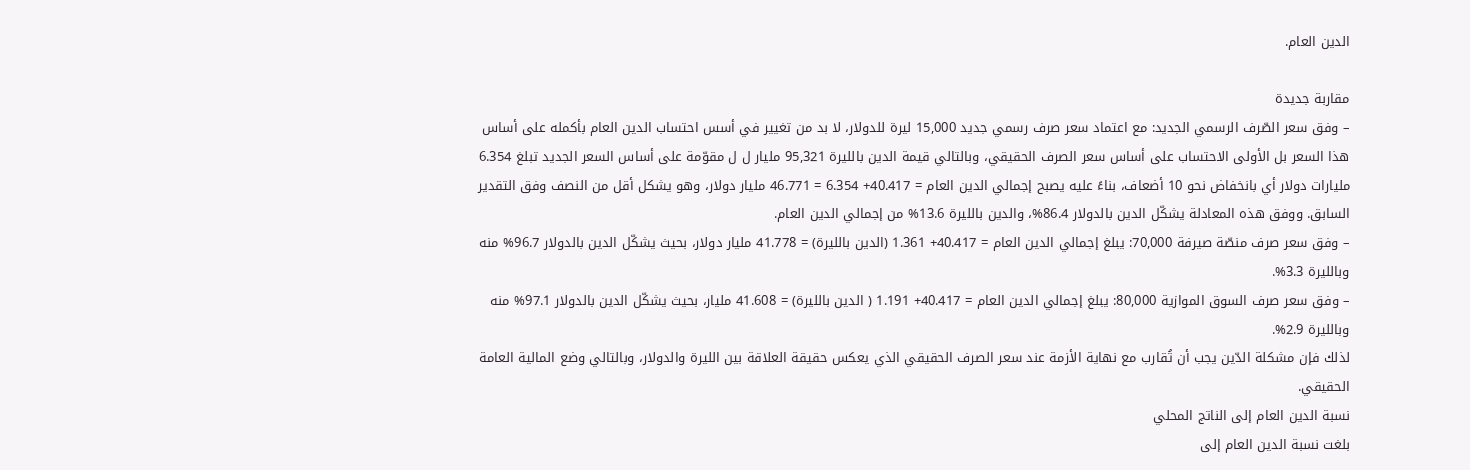الدين العام.

مقاربة جديدة
– وفق سعر الصّرف الرسمي الجديد: مع اعتماد سعر صرف رسمي جديد 15,000 ليرة للدولار، لا بد من تغيير في أسس احتساب الدين العام بأكمله على أساس هذا السعر بل الأولى الاحتساب على أساس سعر الصرف الحقيقي، وبالتالي قيمة الدين بالليرة 95,321 مليار ل ل مقوّمة على أساس السعر الجديد تبلغ 6.354 مليارات دولار أي بانخفاض نحو 10 أضعاف، بناءً عليه يصبح إجمالي الدين العام = 40.417+ 6.354 = 46.771 مليار دولار، وهو يشكل أقل من النصف وفق التقدير السابق. ووفق هذه المعادلة يشكّل الدين بالدولار 86.4%، والدين بالليرة 13.6% من إجمالي الدين العام.
– وفق سعر صرف منصّة صيرفة 70,000: يبلغ إجمالي الدين العام = 40.417+ 1.361 (الدين بالليرة) = 41.778 مليار دولار، بحيث يشكّل الدين بالدولار 96.7% منه وبالليرة 3.3%.
– وفق سعر صرف السوق الموازية 80,000: يبلغ إجمالي الدين العام = 40.417+ 1.191 ( الدين بالليرة) = 41.608 مليار، بحيث يشكّل الدين بالدولار 97.1% منه وبالليرة 2.9%.
لذلك فإن مشكلة الدّين يجب أن تُقارب مع نهاية الأزمة عند سعر الصرف الحقيقي الذي يعكس حقيقة العلاقة بين الليرة والدولار، وبالتالي وضع المالية العامة الحقيقي.
نسبة الدين العام إلى الناتج المحلي
بلغت نسبة الدين العام إلى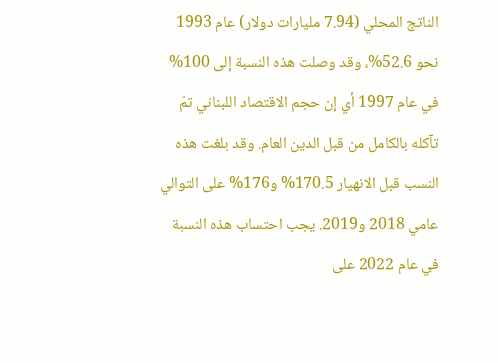الناتج المحلي (7.94 مليارات دولار) عام 1993 نحو 52.6%، وقد وصلت هذه النسبة إلى 100% في عام 1997 أي إن حجم الاقتصاد اللبناني تمّ تآكله بالكامل من قبل الدين العام. وقد بلغت هذه النسب قبل الانهيار 170.5% و176% على التوالي عامي 2018 و2019. يجب احتساب هذه النسبة في عام 2022 على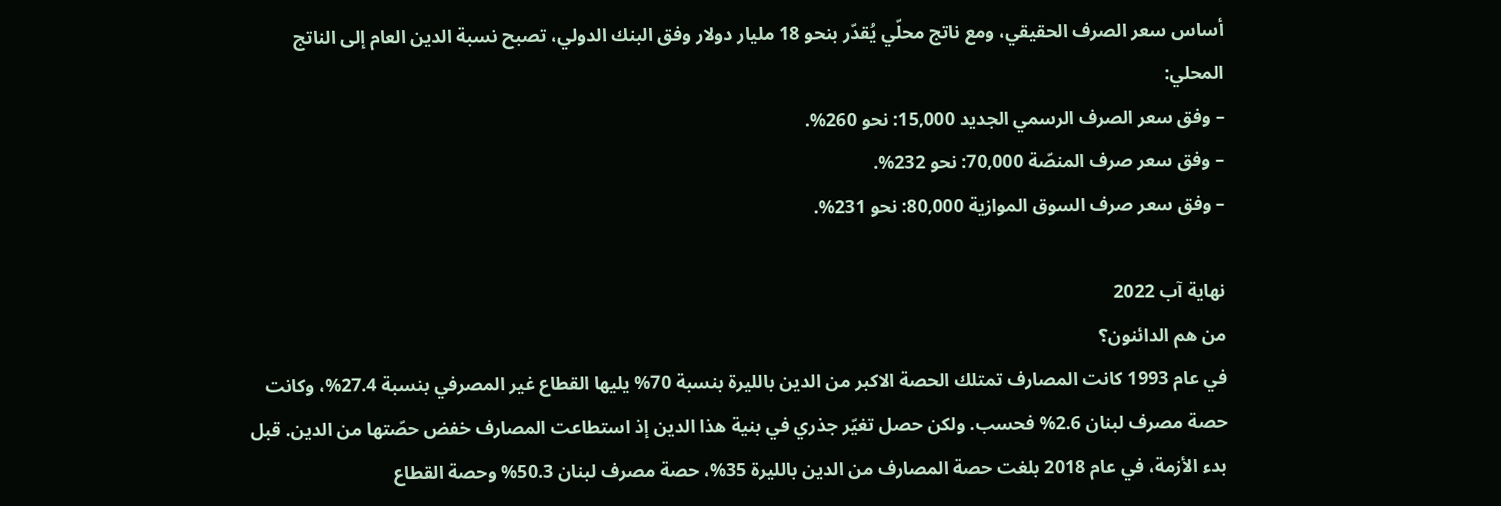أساس سعر الصرف الحقيقي، ومع ناتج محلّي يُقدّر بنحو 18 مليار دولار وفق البنك الدولي، تصبح نسبة الدين العام إلى الناتج المحلي:
– وفق سعر الصرف الرسمي الجديد 15,000: نحو 260%.
– وفق سعر صرف المنصّة 70,000: نحو 232%.
– وفق سعر صرف السوق الموازية 80,000: نحو 231%.

نهاية آب 2022
من هم الدائنون؟
في عام 1993 كانت المصارف تمتلك الحصة الاكبر من الدين بالليرة بنسبة 70% يليها القطاع غير المصرفي بنسبة 27.4%، وكانت حصة مصرف لبنان 2.6% فحسب. ولكن حصل تغيّر جذري في بنية هذا الدين إذ استطاعت المصارف خفض حصّتها من الدين. قبل بدء الأزمة، في عام 2018 بلغت حصة المصارف من الدين بالليرة 35%، حصة مصرف لبنان 50.3% وحصة القطاع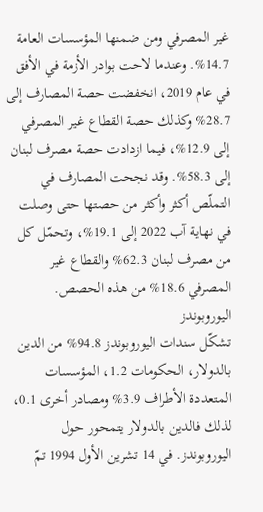غير المصرفي ومن ضمنها المؤسسات العامة 14.7%. وعندما لاحت بوادر الأزمة في الأفق في عام 2019، انخفضت حصة المصارف إلى 28.7% وكذلك حصة القطاع غير المصرفي إلى 12.9%، فيما ازدادت حصة مصرف لبنان إلى 58.3%. وقد نجحت المصارف في التملّص أكثر وأكثر من حصتها حتى وصلت في نهاية آب 2022 إلى 19.1%، وتحمّل كل من مصرف لبنان 62.3% والقطاع غير المصرفي 18.6% من هذه الحصص.
اليوروبوندز
تشكّل سندات اليوروبوندز 94.8% من الدين بالدولار، الحكومات 1.2، المؤسسات المتعددة الأطراف 3.9% ومصادر أخرى 0.1، لذلك فالدين بالدولار يتمحور حول اليوروبوندز. في 14 تشرين الأول 1994 تمّ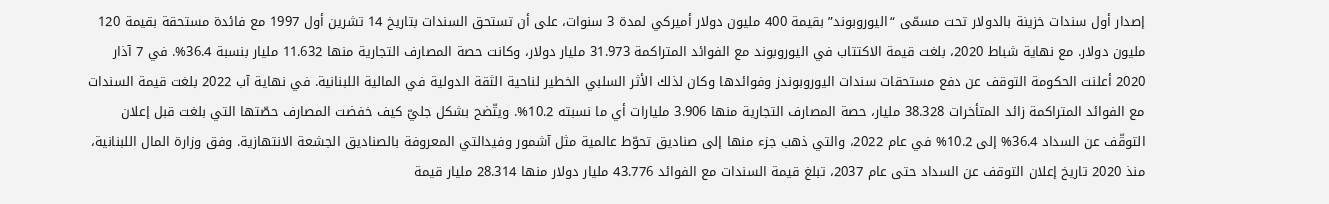إصدار أول سندات خزينة بالدولار تحت مسمّى “اليوروبوند” بقيمة 400 مليون دولار أميركي لمدة 3 سنوات، على أن تستحق السندات بتاريخ 14 تشرين أول 1997 مع فائدة مستحقة بقيمة 120 مليون دولار. مع نهاية شباط 2020، بلغت قيمة الاكتتاب في اليوروبوند مع الفوائد المتراكمة 31.973 مليار دولار، وكانت حصة المصارف التجارية منها 11.632 مليار بنسبة 36.4%. في 7 آذار 2020 أعلنت الحكومة التوقف عن دفع مستحقات سندات اليوروبوندز وفوائدها وكان لذلك الأثر السلبي الخطير لناحية الثقة الدولية في المالية اللبنانية. في نهاية آب 2022 بلغت قيمة السندات مع الفوائد المتراكمة زائد المتأخرات 38.328 مليار، حصة المصارف التجارية منها 3.906 مليارات أي ما نسبته 10.2%. ويتّضح بشكل جليّ كيف خفضت المصارف حصّتها التي بلغت قبل إعلان التوقّف عن السداد 36.4% إلى 10.2% في عام 2022، والتي ذهب جزء منها إلى صناديق تحوّط عالمية مثل آشمور وفيدالتي المعروفة بالصناديق الجشعة الانتهازية. وفق وزارة المال اللبنانية، منذ 2020 تاريخ إعلان التوقف عن السداد حتى عام 2037، تبلغ قيمة السندات مع الفوائد 43.776 مليار دولار منها 28.314 مليار قيمة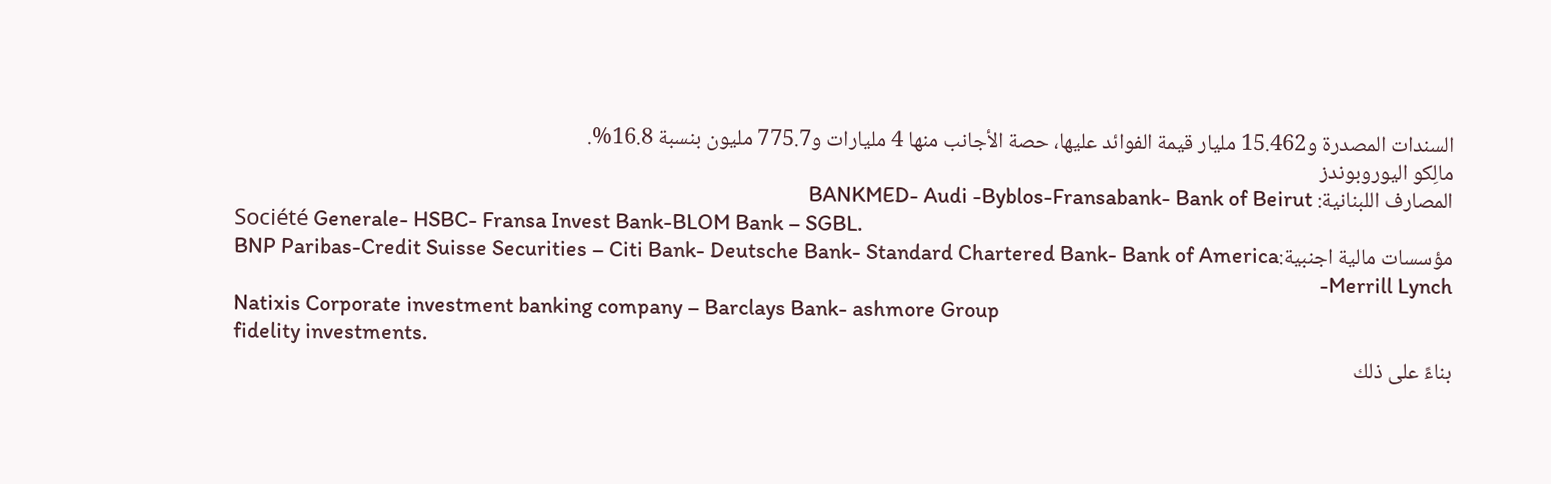السندات المصدرة و15.462 مليار قيمة الفوائد عليها، حصة الأجانب منها 4 مليارات و775.7 مليون بنسبة 16.8%.
مالِكو اليوروبوندز
المصارف اللبنانية: BANKMED- Audi -Byblos-Fransabank- Bank of Beirut
Société Generale- HSBC- Fransa Invest Bank-BLOM Bank – SGBL.
مؤسسات مالية اجنبية:BNP Paribas-Credit Suisse Securities – Citi Bank- Deutsche Bank- Standard Chartered Bank- Bank of America Merrill Lynch-
Natixis Corporate investment banking company – Barclays Bank- ashmore Group
fidelity investments.
بناءً على ذلك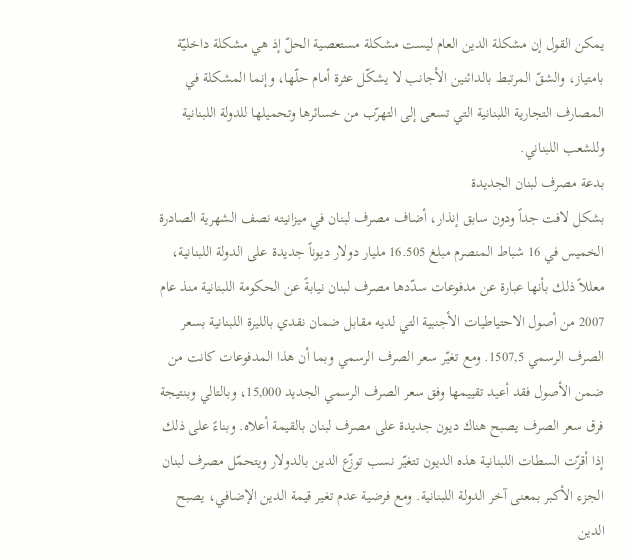يمكن القول إن مشكلة الدين العام ليست مشكلة مستعصية الحلّ إذ هي مشكلة داخليّة بامتياز، والشقّ المرتبط بالدائنين الأجانب لا يشكّل عثرة أمام حلّها، وإنما المشكلة في المصارف التجارية اللبنانية التي تسعى إلى التهرّب من خسائرها وتحميلها للدولة اللبنانية وللشعب اللبناني.
بدعة مصرف لبنان الجديدة
بشكل لافت جداً ودون سابق إنذار، أضاف مصرف لبنان في ميزانيته نصف الشهرية الصادرة الخميس في 16 شباط المنصرم مبلغ 16.505 مليار دولار ديوناً جديدة على الدولة اللبنانية، معللاً ذلك بأنها عبارة عن مدفوعات سدّدها مصرف لبنان نيابةً عن الحكومة اللبنانية منذ عام 2007 من أصول الاحتياطيات الأجنبية التي لديه مقابل ضمان نقدي بالليرة اللبنانية بسعر الصرف الرسمي 1507,5. ومع تغيّر سعر الصرف الرسمي وبما أن هذا المدفوعات كانت من ضمن الأصول فقد أعيد تقييمها وفق سعر الصرف الرسمي الجديد 15,000، وبالتالي وبنتيجة فرق سعر الصرف يصبح هناك ديون جديدة على مصرف لبنان بالقيمة أعلاه. وبناءً على ذلك إذا أقرّت السطات اللبنانية هذه الديون تتغيّر نسب توزّع الدين بالدولار ويتحمّل مصرف لبنان الجزء الأكبر بمعنى آخر الدولة اللبنانية. ومع فرضية عدم تغير قيمة الدين الإضافي، يصبح الدين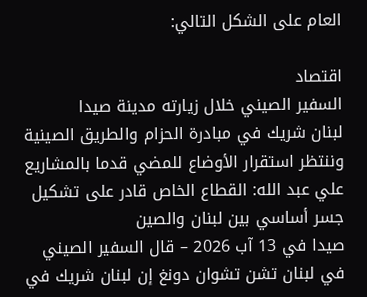العام على الشكل التالي:

اقتصاد
السفير الصيني خلال زيارته مدينة صيدا
لبنان شريك في مبادرة الحزام والطريق الصينية
وننتظر استقرار الأوضاع للمضي قدما بالمشاريع
علي عبد الله: القطاع الخاص قادر على تشكيل جسر أساسي بين لبنان والصين
صيدا في 13 آب 2026 – قال السفير الصيني في لبنان تشن تشوان دونغ إن لبنان شريك في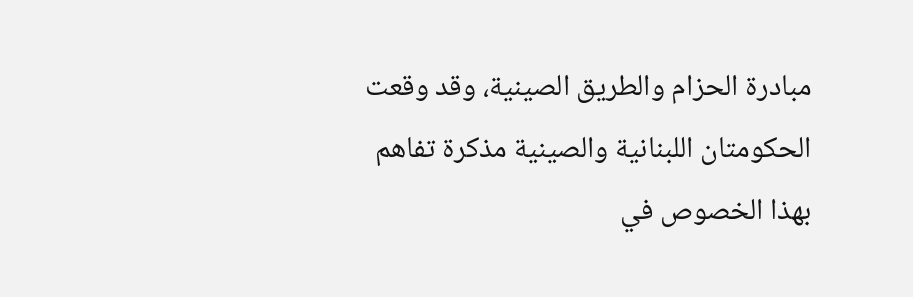مبادرة الحزام والطريق الصينية، وقد وقعت الحكومتان اللبنانية والصينية مذكرة تفاهم بهذا الخصوص في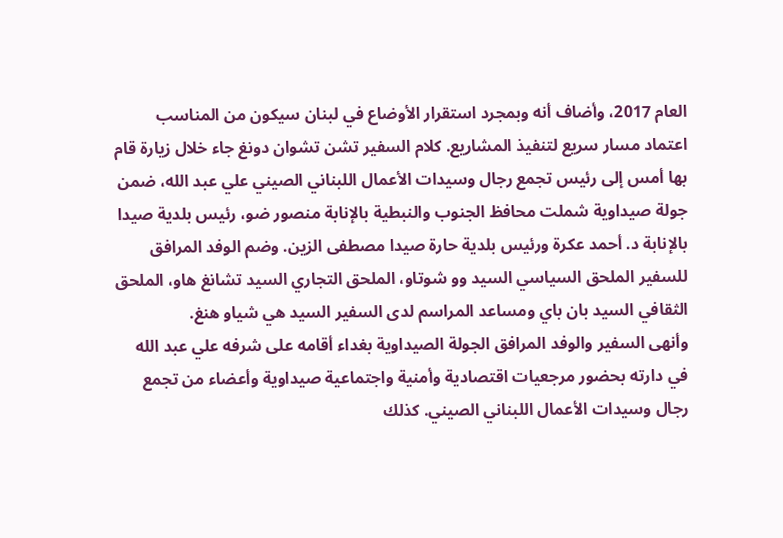العام 2017، وأضاف أنه وبمجرد استقرار الأوضاع في لبنان سيكون من المناسب اعتماد مسار سريع لتنفيذ المشاريع. كلام السفير تشن تشوان دونغ جاء خلال زيارة قام بها أمس إلى رئيس تجمع رجال وسيدات الأعمال اللبناني الصيني علي عبد الله، ضمن جولة صيداوية شملت محافظ الجنوب والنبطية بالإنابة منصور ضو، رئيس بلدية صيدا بالإنابة د. أحمد عكرة ورئيس بلدية حارة صيدا مصطفى الزين. وضم الوفد المرافق للسفير الملحق السياسي السيد وو شوتاو، الملحق التجاري السيد تشانغ هاو، الملحق الثقافي السيد بان باي ومساعد المراسم لدى السفير السيد هي شياو هنغ.
وأنهى السفير والوفد المرافق الجولة الصيداوية بغداء أقامه على شرفه علي عبد الله في دارته بحضور مرجعيات اقتصادية وأمنية واجتماعية صيداوية وأعضاء من تجمع رجال وسيدات الأعمال اللبناني الصيني. كذلك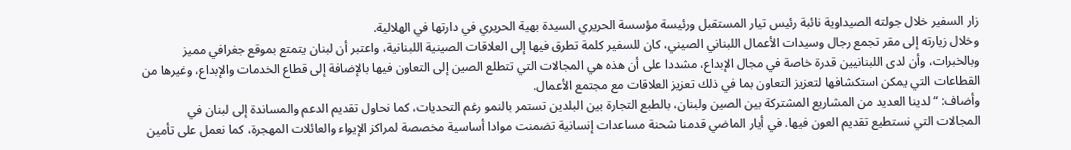زار السفير خلال جولته الصيداوية نائبة رئيس تيار المستقبل ورئيسة مؤسسة الحريري السيدة بهية الحريري في دارتها في الهلالية.
وخلال زيارته إلى مقر تجمع رجال وسيدات الأعمال اللبناني الصيني، كان للسفير كلمة تطرق فيها إلى العلاقات الصينية اللبنانية، واعتبر أن لبنان يتمتع بموقع جغرافي مميز وبالخبرات، وأن لدى اللبنانيين قدرة خاصة في مجال الإبداع، مشددا على أن هذه هي المجالات التي تتطلع الصين إلى التعاون فيها بالإضافة إلى قطاع الخدمات والإبداع، وغيرها من القطاعات التي يمكن استكشافها لتعزيز التعاون بما في ذلك تعزيز العلاقات مع مجتمع الأعمال.
وأضاف: “لدينا العديد من المشاريع المشتركة بين الصين ولبنان، بالطبع التجارة بين البلدين تستمر بالنمو رغم التحديات، كما نحاول تقديم الدعم والمساندة إلى لبنان في المجالات التي نستطيع تقديم العون فيها. في أيار الماضي قدمنا شحنة مساعدات إنسانية تضمنت موادا أساسية مخصصة لمراكز الإيواء والعائلات المهجرة، كما نعمل على تأمين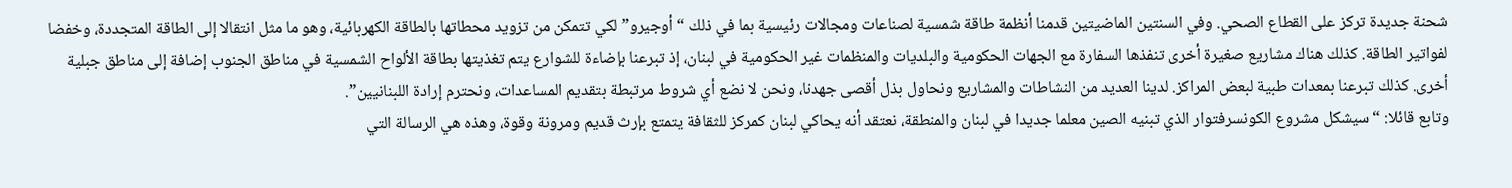شحنة جديدة تركز على القطاع الصحي. وفي السنتين الماضيتين قدمنا أنظمة طاقة شمسية لصناعات ومجالات رئيسية بما في ذلك “أوجيرو” لكي تتمكن من تزويد محطاتها بالطاقة الكهربائية، وهو ما مثل انتقالا إلى الطاقة المتجددة، وخفضا لفواتير الطاقة. كذلك هناك مشاريع صغيرة أخرى تنفذها السفارة مع الجهات الحكومية والبلديات والمنظمات غير الحكومية في لبنان، إذ تبرعنا بإضاءة للشوارع يتم تغذيتها بطاقة الألواح الشمسية في مناطق الجنوب إضافة إلى مناطق جبلية أخرى. كذلك تبرعنا بمعدات طبية لبعض المراكز. لدينا العديد من النشاطات والمشاريع ونحاول بذل أقصى جهدنا، ونحن لا نضع أي شروط مرتبطة بتقديم المساعدات، ونحترم إرادة اللبنانيين”.
وتابع قائلا: “سيشكل مشروع الكونسرفتوار الذي تبنيه الصين معلما جديدا في لبنان والمنطقة، نعتقد أنه يحاكي لبنان كمركز للثقافة يتمتع بإرث قديم ومرونة وقوة، وهذه هي الرسالة التي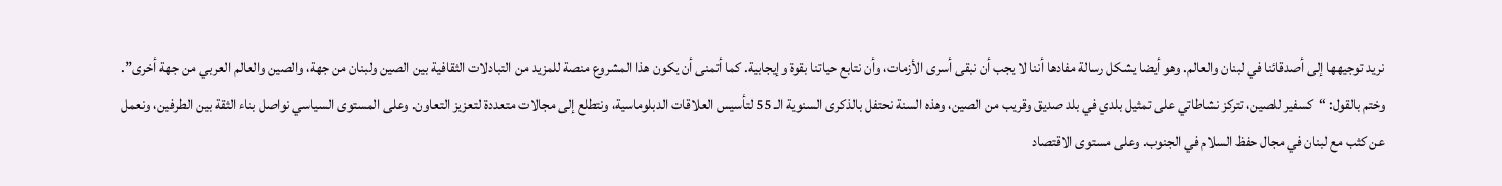نريد توجيهها إلى أصدقائنا في لبنان والعالم. وهو أيضا يشكل رسالة مفادها أننا لا يجب أن نبقى أسرى الأزمات، وأن نتابع حياتنا بقوة وإيجابية. كما أتمنى أن يكون هذا المشروع منصة للمزيد من التبادلات الثقافية بين الصين ولبنان من جهة، والصين والعالم العربي من جهة أخرى”.
وختم بالقول: “كسفير للصين، تتركز نشاطاتي على تمثيل بلدي في بلد صديق وقريب من الصين، وهذه السنة نحتفل بالذكرى السنوية الـ 55 لتأسيس العلاقات الدبلوماسية، ونتطلع إلى مجالات متعددة لتعزيز التعاون. وعلى المستوى السياسي نواصل بناء الثقة بين الطرفين، ونعمل عن كثب مع لبنان في مجال حفظ السلام في الجنوب. وعلى مستوى الاقتصاد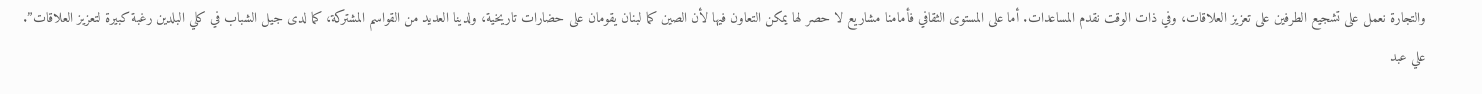والتجارة نعمل على تشجيع الطرفين على تعزيز العلاقات، وفي ذات الوقت نقدم المساعدات. أما على المستوى الثقافي فأمامنا مشاريع لا حصر لها يمكن التعاون فيها لأن الصين كما لبنان يقومان على حضارات تاريخية، ولدينا العديد من القواسم المشتركة، كما لدى جيل الشباب في كلي البلدين رغبة كبيرة لتعزيز العلاقات”.
علي عبد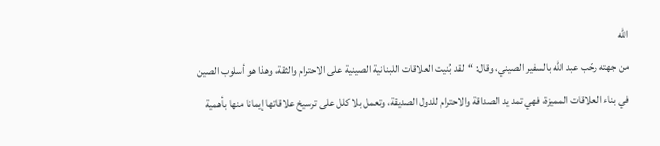الله
من جهته رحّب عبد الله بالسفير الصيني، وقال: “لقد بُنيت العلاقات اللبنانية الصينية على الاحترام والثقة، وهذا هو أسلوب الصين في بناء العلاقات المميزة، فهي تمد يد الصداقة والاحترام للدول الصديقة، وتعمل بلا كلل على ترسيخ علاقاتها إيمانا منها بأهمية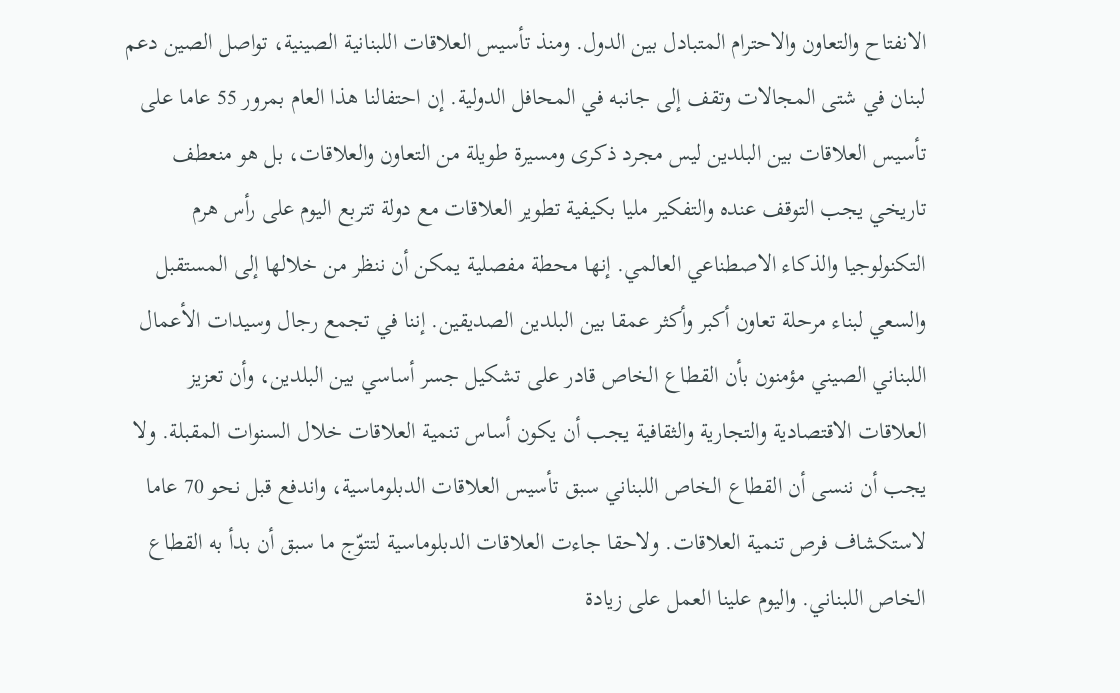الانفتاح والتعاون والاحترام المتبادل بين الدول. ومنذ تأسيس العلاقات اللبنانية الصينية، تواصل الصين دعم لبنان في شتى المجالات وتقف إلى جانبه في المحافل الدولية. إن احتفالنا هذا العام بمرور 55 عاما على تأسيس العلاقات بين البلدين ليس مجرد ذكرى ومسيرة طويلة من التعاون والعلاقات، بل هو منعطف تاريخي يجب التوقف عنده والتفكير مليا بكيفية تطوير العلاقات مع دولة تتربع اليوم على رأس هرم التكنولوجيا والذكاء الاصطناعي العالمي. إنها محطة مفصلية يمكن أن ننظر من خلالها إلى المستقبل والسعي لبناء مرحلة تعاون أكبر وأكثر عمقا بين البلدين الصديقين. إننا في تجمع رجال وسيدات الأعمال اللبناني الصيني مؤمنون بأن القطاع الخاص قادر على تشكيل جسر أساسي بين البلدين، وأن تعزيز العلاقات الاقتصادية والتجارية والثقافية يجب أن يكون أساس تنمية العلاقات خلال السنوات المقبلة. ولا يجب أن ننسى أن القطاع الخاص اللبناني سبق تأسيس العلاقات الدبلوماسية، واندفع قبل نحو 70 عاما لاستكشاف فرص تنمية العلاقات. ولاحقا جاءت العلاقات الدبلوماسية لتتوّج ما سبق أن بدأ به القطاع الخاص اللبناني. واليوم علينا العمل على زيادة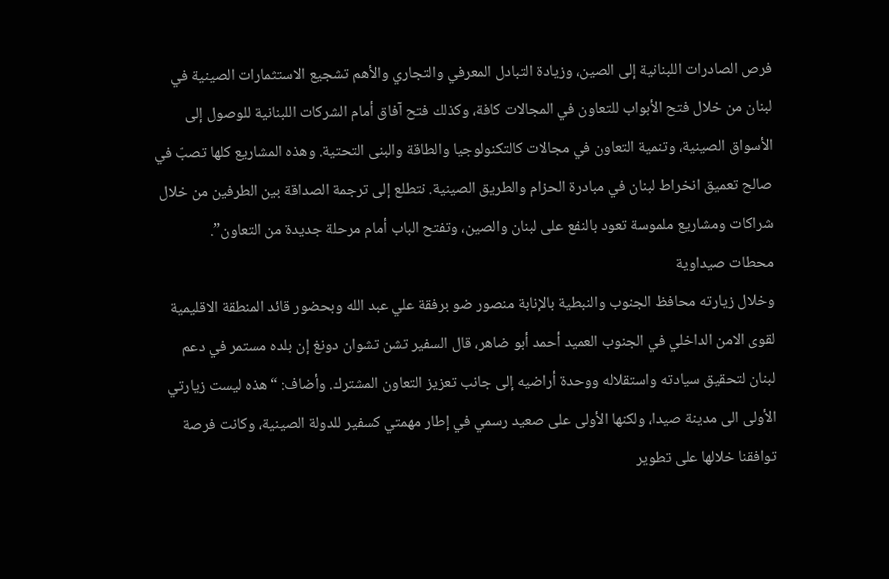فرص الصادرات اللبنانية إلى الصين، وزيادة التبادل المعرفي والتجاري والأهم تشجيع الاستثمارات الصينية في لبنان من خلال فتح الأبواب للتعاون في المجالات كافة، وكذلك فتح آفاق أمام الشركات اللبنانية للوصول إلى الأسواق الصينية، وتنمية التعاون في مجالات كالتكنولوجيا والطاقة والبنى التحتية. وهذه المشاريع كلها تصبّ في صالح تعميق انخراط لبنان في مبادرة الحزام والطريق الصينية. نتطلع إلى ترجمة الصداقة بين الطرفين من خلال شراكات ومشاريع ملموسة تعود بالنفع على لبنان والصين، وتفتح الباب أمام مرحلة جديدة من التعاون”.
محطات صيداوية
وخلال زيارته محافظ الجنوب والنبطية بالإنابة منصور ضو برفقة علي عبد الله وبحضور قائد المنطقة الاقليمية لقوى الامن الداخلي في الجنوب العميد أحمد أبو ضاهر، قال السفير تشن تشوان دونغ إن بلده مستمر في دعم لبنان لتحقيق سيادته واستقلاله ووحدة أراضيه إلى جانب تعزيز التعاون المشترك. وأضاف: “هذه ليست زيارتي الأولى الى مدينة صيدا، ولكنها الأولى على صعيد رسمي في إطار مهمتي كسفير للدولة الصينية، وكانت فرصة توافقنا خلالها على تطوير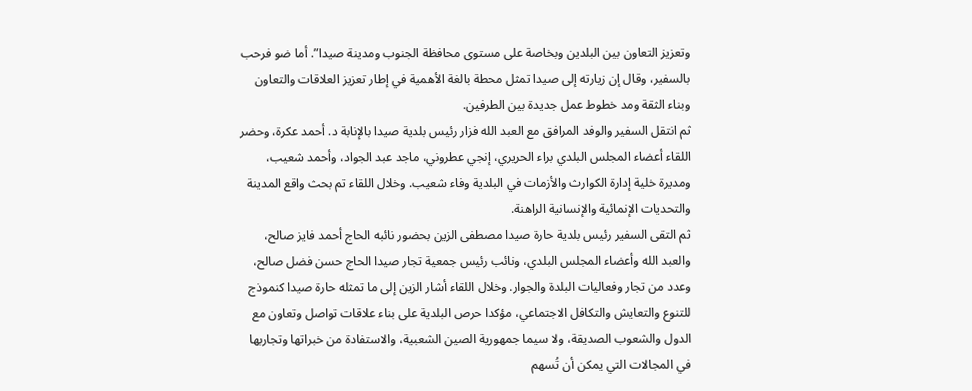وتعزيز التعاون بين البلدين وبخاصة على مستوى محافظة الجنوب ومدينة صيدا”. أما ضو فرحب بالسفير، وقال إن زيارته إلى صيدا تمثل محطة بالغة الأهمية في إطار تعزيز العلاقات والتعاون وبناء الثقة ومد خطوط عمل جديدة بين الطرفين.
ثم انتقل السفير والوفد المرافق مع العبد الله فزار رئيس بلدية صيدا بالإنابة د. أحمد عكرة، وحضر اللقاء أعضاء المجلس البلدي براء الحريري، إنجي عطروني، ماجد عبد الجواد، وأحمد شعيب، ومديرة خلية إدارة الكوارث والأزمات في البلدية وفاء شعيب. وخلال اللقاء تم بحث واقع المدينة والتحديات الإنمائية والإنسانية الراهنة.
ثم التقى السفير رئيس بلدية حارة صيدا مصطفى الزين بحضور نائبه الحاج أحمد فايز صالح، والعبد الله وأعضاء المجلس البلدي، ونائب رئيس جمعية تجار صيدا الحاج حسن فضل صالح، وعدد من تجار وفعاليات البلدة والجوار. وخلال اللقاء أشار الزين إلى ما تمثله حارة صيدا كنموذج للتنوع والتعايش والتكافل الاجتماعي، مؤكدا حرص البلدية على بناء علاقات تواصل وتعاون مع الدول والشعوب الصديقة، ولا سيما جمهورية الصين الشعبية، والاستفادة من خبراتها وتجاربها في المجالات التي يمكن أن تُسهم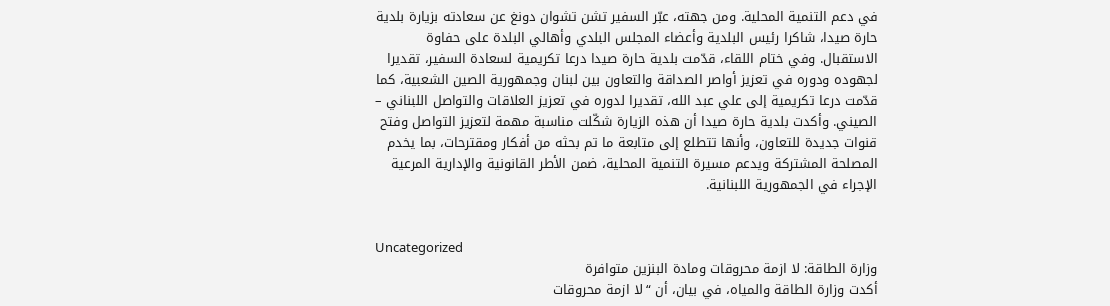في دعم التنمية المحلية. ومن جهته، عبّر السفير تشن تشوان دونغ عن سعادته بزيارة بلدية حارة صيدا، شاكرا رئيس البلدية وأعضاء المجلس البلدي وأهالي البلدة على حفاوة الاستقبال. وفي ختام اللقاء، قدّمت بلدية حارة صيدا درعا تكريمية لسعادة السفير، تقديرا لجهوده ودوره في تعزيز أواصر الصداقة والتعاون بين لبنان وجمهورية الصين الشعبية، كما قدّمت درعا تكريمية إلى علي عبد الله، تقديرا لدوره في تعزيز العلاقات والتواصل اللبناني – الصيني. وأكدت بلدية حارة صيدا أن هذه الزيارة شكّلت مناسبة مهمة لتعزيز التواصل وفتح قنوات جديدة للتعاون، وأنها تتطلع إلى متابعة ما تم بحثه من أفكار ومقترحات، بما يخدم المصلحة المشتركة ويدعم مسيرة التنمية المحلية، ضمن الأطر القانونية والإدارية المرعية الإجراء في الجمهورية اللبنانية.


Uncategorized
وزارة الطاقة: لا ازمة محروقات ومادة البنزين متوافرة
أكدت وزارة الطاقة والمياه، في بيان، أن “لا ازمة محروقات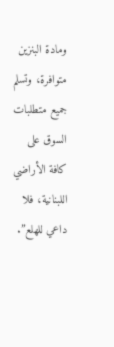ومادة البنزين متوافرة، وتسلم جميع متطلبات السوق على كافة الأراضي اللبنانية، فلا داعي للهلع”.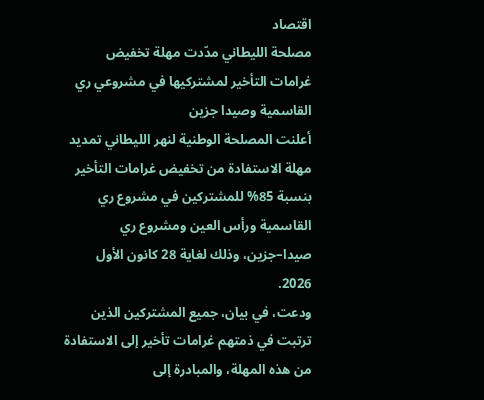اقتصاد
مصلحة الليطاني مدّدت مهلة تخفيض غرامات التأخير لمشتركيها في مشروعي ري القاسمية وصيدا جزين
أعلنت المصلحة الوطنية لنهر الليطاني تمديد مهلة الاستفادة من تخفيض غرامات التأخير بنسبة 85% للمشتركين في مشروع ري القاسمية ورأس العين ومشروع ري صيدا–جزين، وذلك لغاية 28 كانون الأول 2026.
ودعت، في بيان، جميع المشتركين الذين ترتبت في ذمتهم غرامات تأخير إلى الاستفادة من هذه المهلة، والمبادرة إلى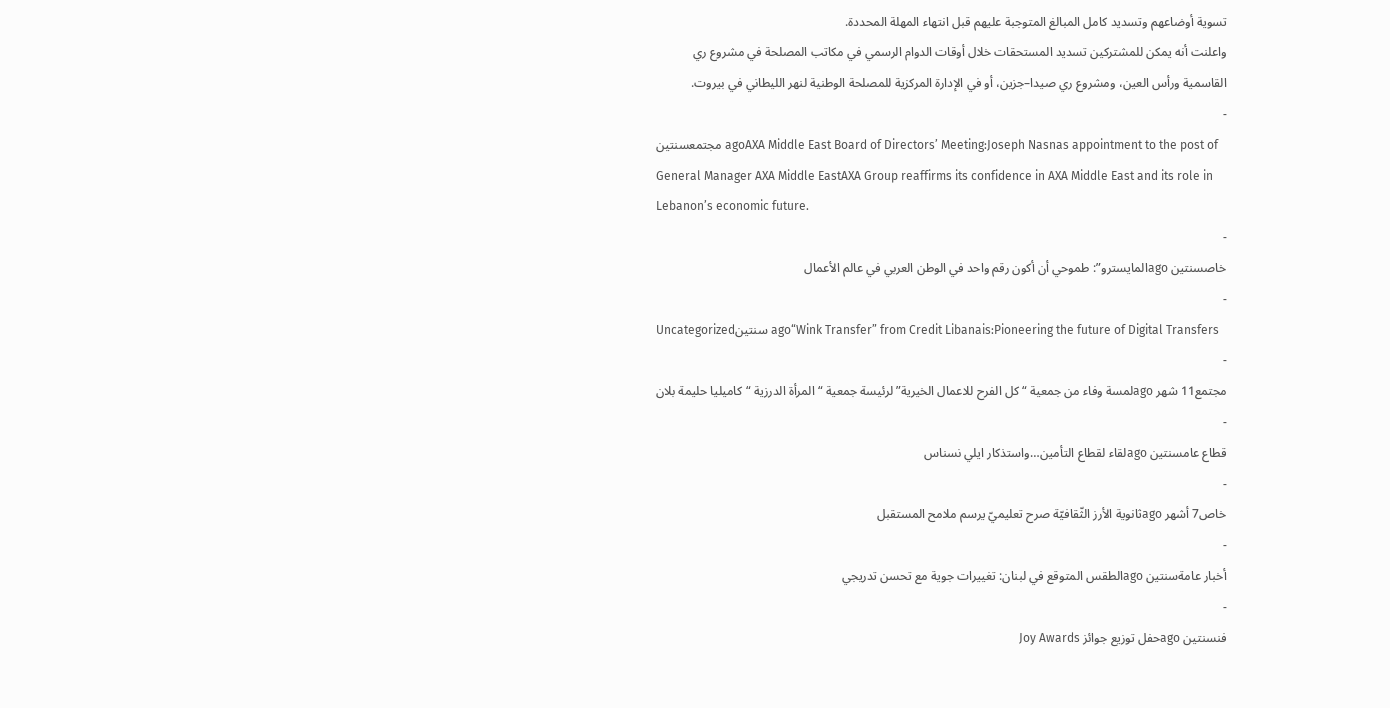تسوية أوضاعهم وتسديد كامل المبالغ المتوجبة عليهم قبل انتهاء المهلة المحددة.
واعلنت أنه يمكن للمشتركين تسديد المستحقات خلال أوقات الدوام الرسمي في مكاتب المصلحة في مشروع ري القاسمية ورأس العين، ومشروع ري صيدا–جزين، أو في الإدارة المركزية للمصلحة الوطنية لنهر الليطاني في بيروت.
-
مجتمعسنتين agoAXA Middle East Board of Directors’ Meeting:Joseph Nasnas appointment to the post of General Manager AXA Middle EastAXA Group reaffirms its confidence in AXA Middle East and its role in Lebanon’s economic future.
-
خاصسنتين agoالمايسترو”: طموحي أن أكون رقم واحد في الوطن العربي في عالم الأعمال
-
Uncategorizedسنتين ago“Wink Transfer” from Credit Libanais:Pioneering the future of Digital Transfers
-
مجتمع11 شهر agoلمسة وفاء من جمعية “كل الفرح للاعمال الخيرية” لرئيسة جمعية “المرأة الدرزية “كاميليا حليمة بلان
-
قطاع عامسنتين agoلقاء لقطاع التأمين…واستذكار ايلي نسناس
-
خاص7 أشهر agoثانوية الأرز الثّقافيّة صرح تعليميّ يرسم ملامح المستقبل
-
أخبار عامةسنتين agoالطقس المتوقع في لبنان: تغييرات جوية مع تحسن تدريجي
-
فنسنتين agoحفل توزيع جوائز Joy Awards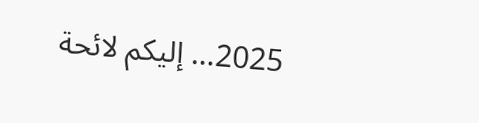2025… إليكم لائحة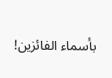بأسماء الفائزين!